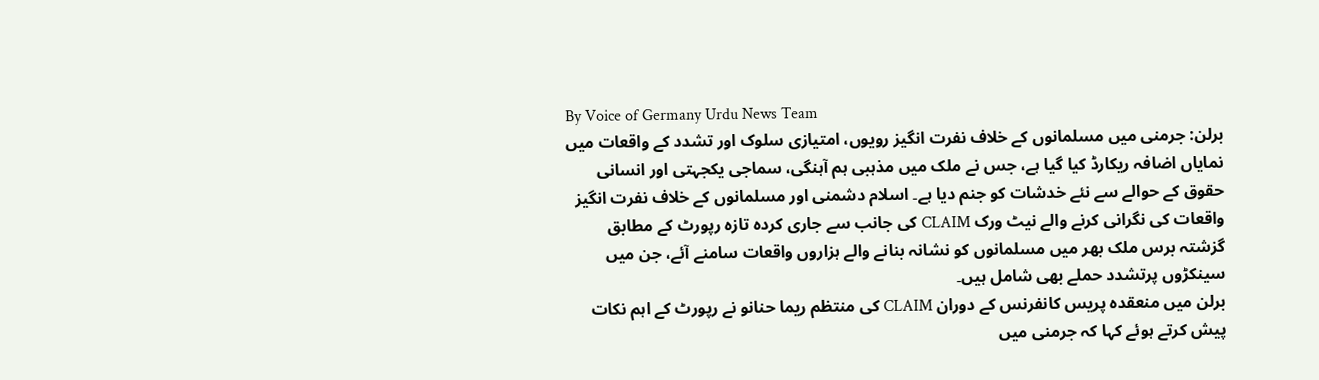By Voice of Germany Urdu News Team
برلن: جرمنی میں مسلمانوں کے خلاف نفرت انگیز رویوں، امتیازی سلوک اور تشدد کے واقعات میں نمایاں اضافہ ریکارڈ کیا گیا ہے، جس نے ملک میں مذہبی ہم آہنگی، سماجی یکجہتی اور انسانی حقوق کے حوالے سے نئے خدشات کو جنم دیا ہے۔ اسلام دشمنی اور مسلمانوں کے خلاف نفرت انگیز واقعات کی نگرانی کرنے والے نیٹ ورک CLAIM کی جانب سے جاری کردہ تازہ رپورٹ کے مطابق گزشتہ برس ملک بھر میں مسلمانوں کو نشانہ بنانے والے ہزاروں واقعات سامنے آئے، جن میں سینکڑوں پرتشدد حملے بھی شامل ہیں۔
برلن میں منعقدہ پریس کانفرنس کے دوران CLAIM کی منتظم ریما حنانو نے رپورٹ کے اہم نکات پیش کرتے ہوئے کہا کہ جرمنی میں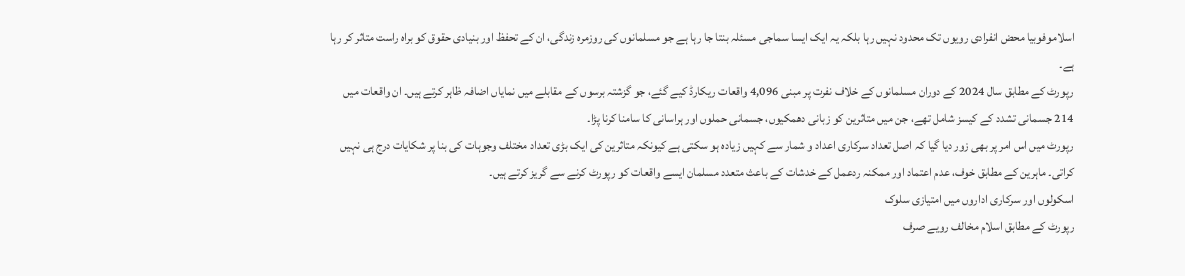اسلاموفوبیا محض انفرادی رویوں تک محدود نہیں رہا بلکہ یہ ایک ایسا سماجی مسئلہ بنتا جا رہا ہے جو مسلمانوں کی روزمرہ زندگی، ان کے تحفظ اور بنیادی حقوق کو براہ راست متاثر کر رہا ہے۔
رپورٹ کے مطابق سال 2024 کے دوران مسلمانوں کے خلاف نفرت پر مبنی 4,096 واقعات ریکارڈ کیے گئے، جو گزشتہ برسوں کے مقابلے میں نمایاں اضافہ ظاہر کرتے ہیں۔ ان واقعات میں 214 جسمانی تشدد کے کیسز شامل تھے، جن میں متاثرین کو زبانی دھمکیوں، جسمانی حملوں اور ہراسانی کا سامنا کرنا پڑا۔
رپورٹ میں اس امر پر بھی زور دیا گیا کہ اصل تعداد سرکاری اعداد و شمار سے کہیں زیادہ ہو سکتی ہے کیونکہ متاثرین کی ایک بڑی تعداد مختلف وجوہات کی بنا پر شکایات درج ہی نہیں کراتی۔ ماہرین کے مطابق خوف، عدم اعتماد اور ممکنہ ردعمل کے خدشات کے باعث متعدد مسلمان ایسے واقعات کو رپورٹ کرنے سے گریز کرتے ہیں۔
اسکولوں اور سرکاری اداروں میں امتیازی سلوک
رپورٹ کے مطابق اسلام مخالف رویے صرف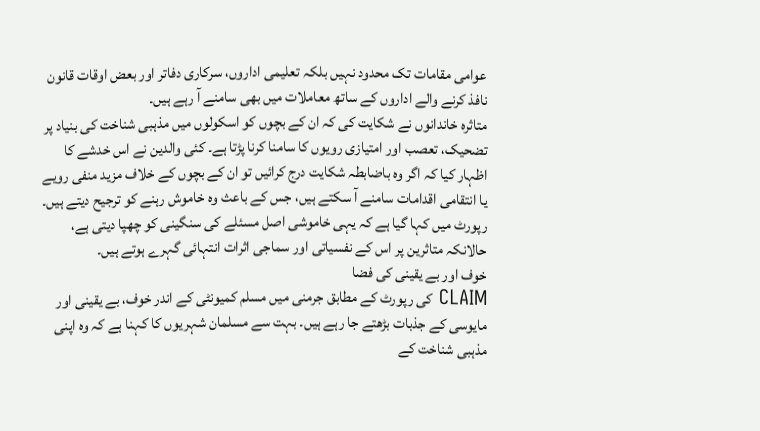عوامی مقامات تک محدود نہیں بلکہ تعلیمی اداروں، سرکاری دفاتر اور بعض اوقات قانون نافذ کرنے والے اداروں کے ساتھ معاملات میں بھی سامنے آ رہے ہیں۔
متاثرہ خاندانوں نے شکایت کی کہ ان کے بچوں کو اسکولوں میں مذہبی شناخت کی بنیاد پر تضحیک، تعصب اور امتیازی رویوں کا سامنا کرنا پڑتا ہے۔ کئی والدین نے اس خدشے کا اظہار کیا کہ اگر وہ باضابطہ شکایت درج کرائیں تو ان کے بچوں کے خلاف مزید منفی رویے یا انتقامی اقدامات سامنے آ سکتے ہیں، جس کے باعث وہ خاموش رہنے کو ترجیح دیتے ہیں۔
رپورٹ میں کہا گیا ہے کہ یہی خاموشی اصل مسئلے کی سنگینی کو چھپا دیتی ہے، حالانکہ متاثرین پر اس کے نفسیاتی اور سماجی اثرات انتہائی گہرے ہوتے ہیں۔
خوف اور بے یقینی کی فضا
CLAIM کی رپورٹ کے مطابق جرمنی میں مسلم کمیونٹی کے اندر خوف، بے یقینی اور مایوسی کے جذبات بڑھتے جا رہے ہیں۔ بہت سے مسلمان شہریوں کا کہنا ہے کہ وہ اپنی مذہبی شناخت کے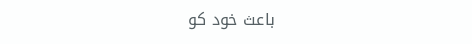باعث خود کو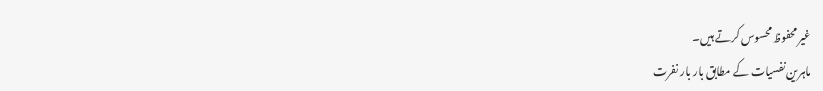غیر محفوظ محسوس کرتے ہیں۔
ماہرین نفسیات کے مطابق بار بار نفرت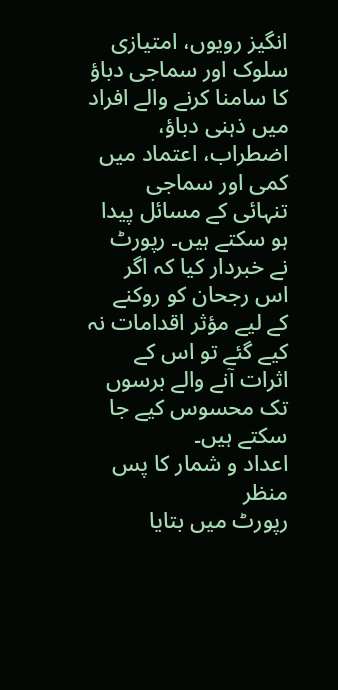انگیز رویوں، امتیازی سلوک اور سماجی دباؤ کا سامنا کرنے والے افراد میں ذہنی دباؤ، اضطراب، اعتماد میں کمی اور سماجی تنہائی کے مسائل پیدا ہو سکتے ہیں۔ رپورٹ نے خبردار کیا کہ اگر اس رجحان کو روکنے کے لیے مؤثر اقدامات نہ کیے گئے تو اس کے اثرات آنے والے برسوں تک محسوس کیے جا سکتے ہیں۔
اعداد و شمار کا پس منظر
رپورٹ میں بتایا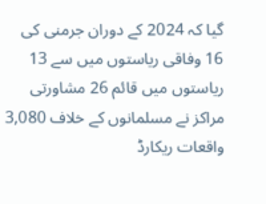گیا کہ 2024 کے دوران جرمنی کی 16 وفاقی ریاستوں میں سے 13 ریاستوں میں قائم 26 مشاورتی مراکز نے مسلمانوں کے خلاف 3,080 واقعات ریکارڈ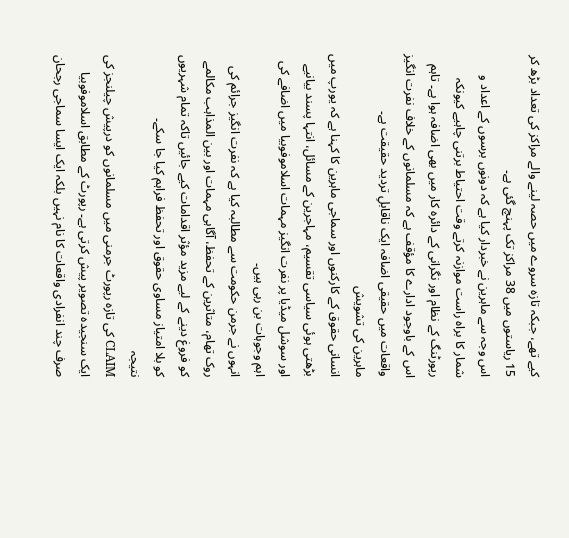کیے تھے، جبکہ تازہ سروے میں حصہ لینے والے مراکز کی تعداد بڑھ کر 15 ریاستوں میں 38 مراکز تک پہنچ گئی ہے۔
اس وجہ سے ماہرین نے خبردار کیا ہے کہ دونوں برسوں کے اعداد و شمار کا براہ راست موازنہ کرتے وقت احتیاط برتنی چاہیے کیونکہ رپورٹنگ کے نظام اور نگرانی کے دائرہ کار میں بھی اضافہ ہوا ہے۔ تاہم اس کے باوجود ادارے کا مؤقف ہے کہ مسلمانوں کے خلاف نفرت انگیز واقعات میں حقیقی اضافہ ایک ناقابلِ تردید حقیقت ہے۔
ماہرین کی تشویش
انسانی حقوق کے کارکنوں اور سماجی ماہرین کا کہنا ہے کہ یورپ میں بڑھتی ہوئی سیاسی تقسیم، مہاجرین کے مسائل، انتہا پسند بیانیے اور سوشل میڈیا پر نفرت انگیز مہمات اسلاموفوبیا میں اضافے کی اہم وجوہات بن رہی ہیں۔
انہوں نے جرمن حکومت سے مطالبہ کیا ہے کہ نفرت انگیز جرائم کی روک تھام، متاثرین کے تحفظ، آگاہی مہمات اور بین المذاہب مکالمے کو فروغ دینے کے لیے مزید مؤثر اقدامات کیے جائیں تاکہ تمام شہریوں کو بلا امتیاز مساوی حقوق اور تحفظ فراہم کیا جا سکے۔
نتیجہ
CLAIM کی تازہ رپورٹ جرمنی میں مسلمانوں کو درپیش چیلنجز کی ایک سنجیدہ تصویر پیش کرتی ہے۔ رپورٹ کے مطابق اسلاموفوبیا صرف چند انفرادی واقعات کا نام نہیں بلکہ ایک ایسا سماجی رجحان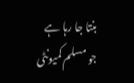بنتا جا رہا ہے جو مسلم کمیونٹی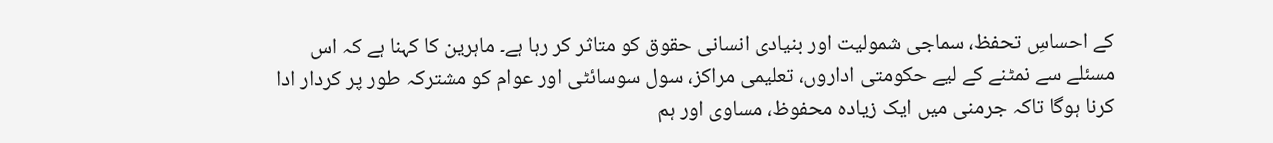کے احساسِ تحفظ، سماجی شمولیت اور بنیادی انسانی حقوق کو متاثر کر رہا ہے۔ ماہرین کا کہنا ہے کہ اس مسئلے سے نمٹنے کے لیے حکومتی اداروں، تعلیمی مراکز، سول سوسائٹی اور عوام کو مشترکہ طور پر کردار ادا کرنا ہوگا تاکہ جرمنی میں ایک زیادہ محفوظ، مساوی اور ہم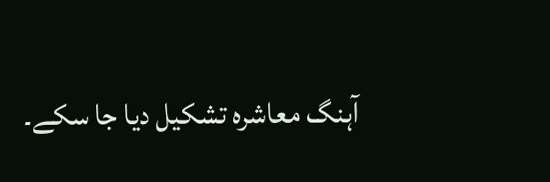آہنگ معاشرہ تشکیل دیا جا سکے۔